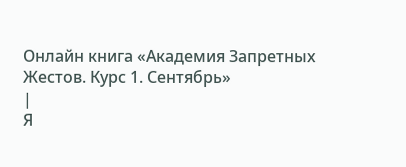Онлайн книга «Академия Запретных Жестов. Курс 1. Сентябрь»
|
Я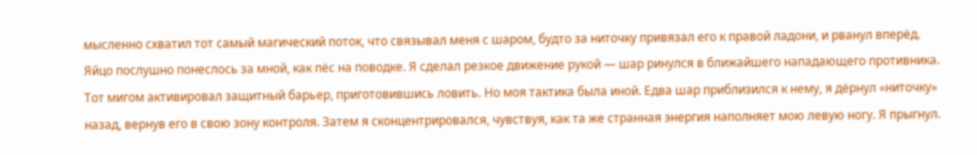мысленно схватил тот самый магический поток, что связывал меня с шаром, будто за ниточку привязал его к правой ладони, и рванул вперёд. Яйцо послушно понеслось за мной, как пёс на поводке. Я сделал резкое движение рукой — шар ринулся в ближайшего нападающего противника. Тот мигом активировал защитный барьер, приготовившись ловить. Но моя тактика была иной. Едва шар приблизился к нему, я дёрнул «ниточку» назад, вернув его в свою зону контроля. Затем я сконцентрировался, чувствуя, как та же странная энергия наполняет мою левую ногу. Я прыгнул.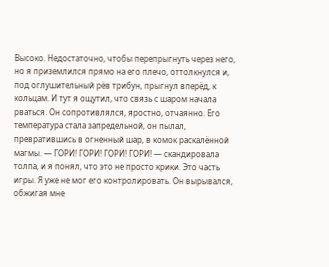Высоко. Недостаточно, чтобы перепрыгнуть через него, но я приземлился прямо на его плечо, оттолкнулся и, под оглушительный рёв трибун, прыгнул вперёд, к кольцам. И тут я ощутил, что связь с шаром начала рваться. Он сопротивлялся, яростно, отчаянно. Его температура стала запредельной, он пылал, превратившись в огненный шар, в комок раскалённой магмы. — ГОРИ! ГОРИ! ГОРИ! ГОРИ! — скандировала толпа, и я понял, что это не просто крики. Это часть игры. Я уже не мог его контролировать. Он вырывался, обжигая мне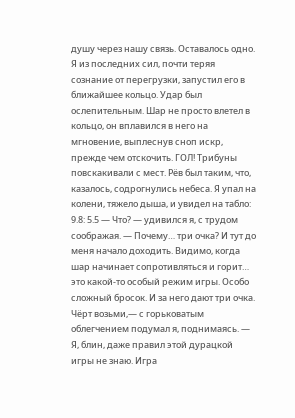душу через нашу связь. Оставалось одно. Я из последних сил, почти теряя сознание от перегрузки, запустил его в ближайшее кольцо. Удар был ослепительным. Шар не просто влетел в кольцо, он вплавился в него на мгновение, выплеснув сноп искр, прежде чем отскочить. ГОЛ! Трибуны повскакивали с мест. Рёв был таким, что, казалось, содрогнулись небеса. Я упал на колени, тяжело дыша, и увидел на табло: 9.8: 5.5 — Что? — удивился я, с трудом соображая. — Почему… три очка? И тут до меня начало доходить. Видимо, когда шар начинает сопротивляться и горит… это какой-то особый режим игры. Особо сложный бросок. И за него дают три очка. Чёрт возьми,— с горьковатым облегчением подумал я, поднимаясь. — Я, блин, даже правил этой дурацкой игры не знаю. Игра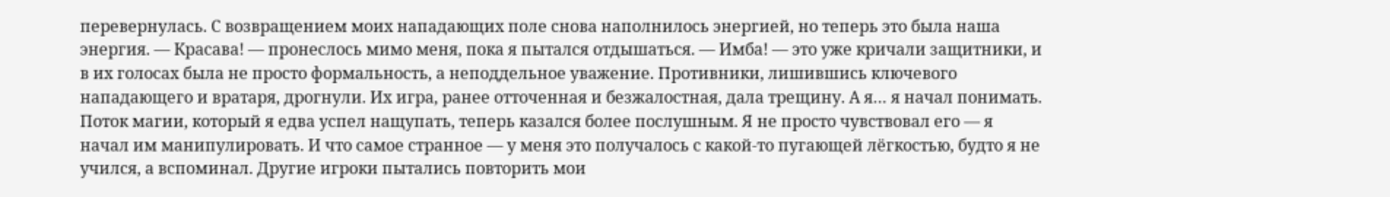перевернулась. С возвращением моих нападающих поле снова наполнилось энергией, но теперь это была наша энергия. — Красава! — пронеслось мимо меня, пока я пытался отдышаться. — Имба! — это уже кричали защитники, и в их голосах была не просто формальность, а неподдельное уважение. Противники, лишившись ключевого нападающего и вратаря, дрогнули. Их игра, ранее отточенная и безжалостная, дала трещину. А я… я начал понимать. Поток магии, который я едва успел нащупать, теперь казался более послушным. Я не просто чувствовал его — я начал им манипулировать. И что самое странное — у меня это получалось с какой-то пугающей лёгкостью, будто я не учился, а вспоминал. Другие игроки пытались повторить мои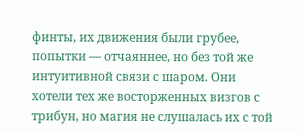финты, их движения были грубее, попытки — отчаяннее, но без той же интуитивной связи с шаром. Они хотели тех же восторженных визгов с трибун, но магия не слушалась их с той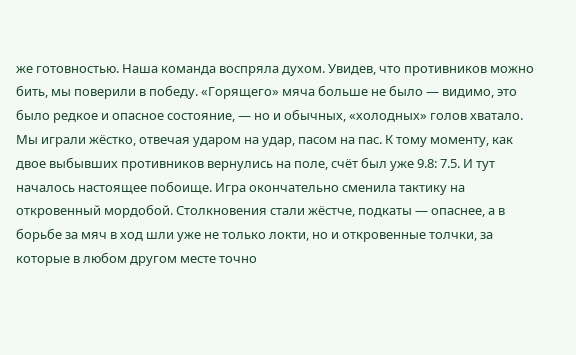же готовностью. Наша команда воспряла духом. Увидев, что противников можно бить, мы поверили в победу. «Горящего» мяча больше не было — видимо, это было редкое и опасное состояние, — но и обычных, «холодных» голов хватало. Мы играли жёстко, отвечая ударом на удар, пасом на пас. К тому моменту, как двое выбывших противников вернулись на поле, счёт был уже 9.8: 7.5. И тут началось настоящее побоище. Игра окончательно сменила тактику на откровенный мордобой. Столкновения стали жёстче, подкаты — опаснее, а в борьбе за мяч в ход шли уже не только локти, но и откровенные толчки, за которые в любом другом месте точно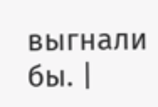выгнали бы. |